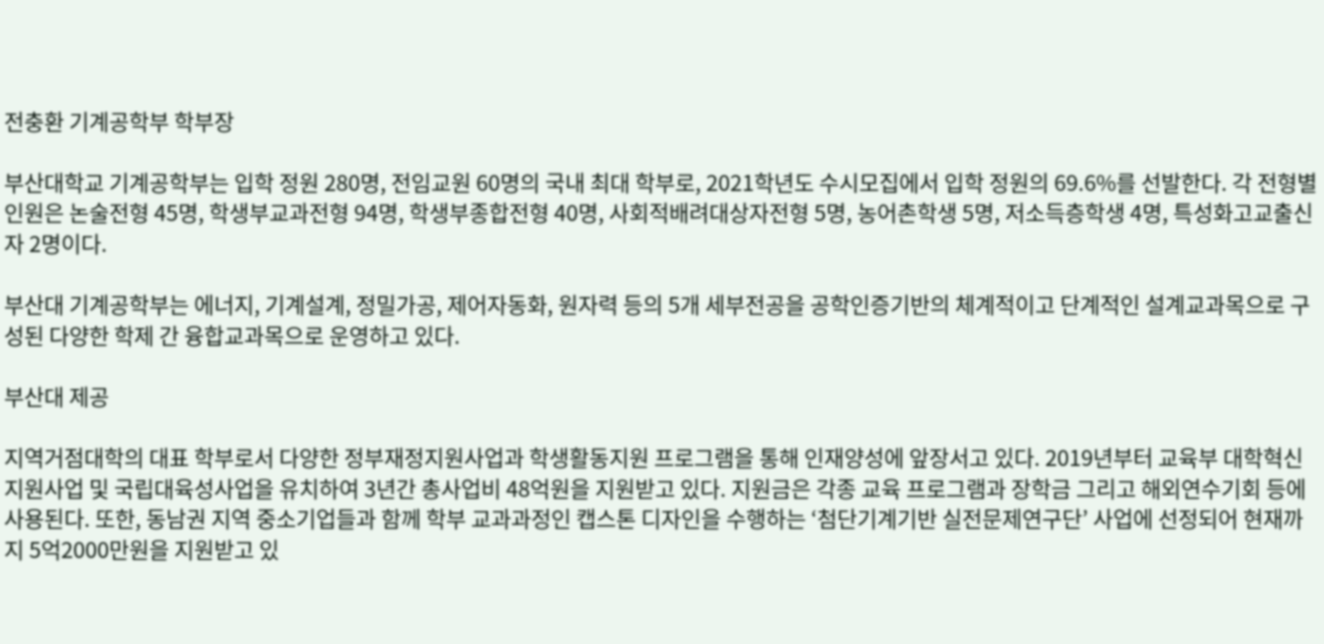전충환 기계공학부 학부장

부산대학교 기계공학부는 입학 정원 280명, 전임교원 60명의 국내 최대 학부로, 2021학년도 수시모집에서 입학 정원의 69.6%를 선발한다. 각 전형별 인원은 논술전형 45명, 학생부교과전형 94명, 학생부종합전형 40명, 사회적배려대상자전형 5명, 농어촌학생 5명, 저소득층학생 4명, 특성화고교출신자 2명이다.

부산대 기계공학부는 에너지, 기계설계, 정밀가공, 제어자동화, 원자력 등의 5개 세부전공을 공학인증기반의 체계적이고 단계적인 설계교과목으로 구성된 다양한 학제 간 융합교과목으로 운영하고 있다.

부산대 제공

지역거점대학의 대표 학부로서 다양한 정부재정지원사업과 학생활동지원 프로그램을 통해 인재양성에 앞장서고 있다. 2019년부터 교육부 대학혁신지원사업 및 국립대육성사업을 유치하여 3년간 총사업비 48억원을 지원받고 있다. 지원금은 각종 교육 프로그램과 장학금 그리고 해외연수기회 등에 사용된다. 또한, 동남권 지역 중소기업들과 함께 학부 교과과정인 캡스톤 디자인을 수행하는 ‘첨단기계기반 실전문제연구단’ 사업에 선정되어 현재까지 5억2000만원을 지원받고 있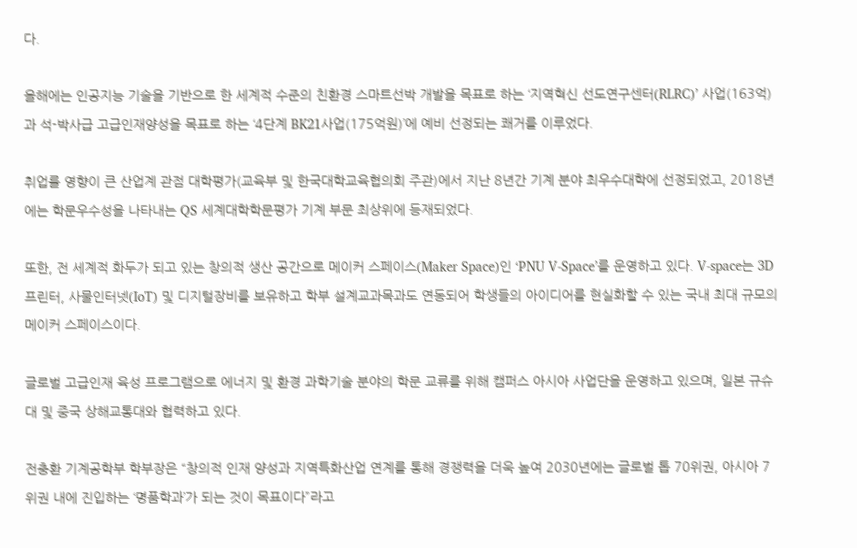다.

올해에는 인공지능 기술을 기반으로 한 세계적 수준의 친환경 스마트선박 개발을 목표로 하는 ‘지역혁신 선도연구센터(RLRC)’ 사업(163억)과 석-박사급 고급인재양성을 목표로 하는 ‘4단계 BK21사업(175억원)’에 예비 선정되는 쾌거를 이루었다.

취업률 영향이 큰 산업계 관점 대학평가(교육부 및 한국대학교육협의회 주관)에서 지난 8년간 기계 분야 최우수대학에 선정되었고, 2018년에는 학문우수성을 나타내는 QS 세계대학학문평가 기계 부문 최상위에 등재되었다.

또한, 전 세계적 화두가 되고 있는 창의적 생산 공간으로 메이커 스페이스(Maker Space)인 ‘PNU V-Space’를 운영하고 있다. V-space는 3D 프린터, 사물인터넷(IoT) 및 디지털장비를 보유하고 학부 설계교과목과도 연동되어 학생들의 아이디어를 현실화할 수 있는 국내 최대 규모의 메이커 스페이스이다.

글로벌 고급인재 육성 프로그램으로 에너지 및 환경 과학기술 분야의 학문 교류를 위해 캠퍼스 아시아 사업단을 운영하고 있으며, 일본 규슈대 및 중국 상해교통대와 협력하고 있다.

전충환 기계공학부 학부장은 “창의적 인재 양성과 지역특화산업 연계를 통해 경쟁력을 더욱 높여 2030년에는 글로벌 톱 70위권, 아시아 7위권 내에 진입하는 ‘명품학과’가 되는 것이 목표이다”라고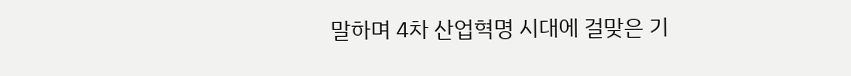말하며 4차 산업혁명 시대에 걸맞은 기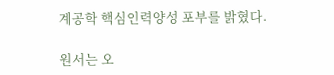계공학 핵심인력양성 포부를 밝혔다.

원서는 오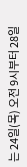는 24일(목) 오전 9시부터 28일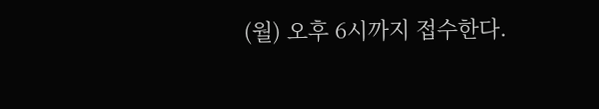(월) 오후 6시까지 접수한다.